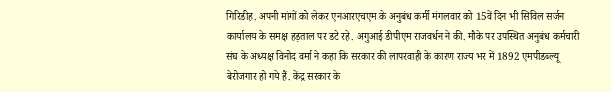गिरिडीह. अपनी मांगों को लेकर एनआरएचएम के अनुबंध कर्मी मंगलवार को 15वें दिन भी सिविल सर्जन कार्यालय के समक्ष हड़ताल पर डटे रहे. अगुआई डीपीएम राजवर्धन ने की. मौके पर उपस्थित अनुबंध कर्मचारी संघ के अध्यक्ष विनोद वर्मा ने कहा कि सरकार की लापरवाही के कारण राज्य भर में 1892 एमपीडब्ल्यू बेरोजगार हो गये हैं. केंद्र सरकार के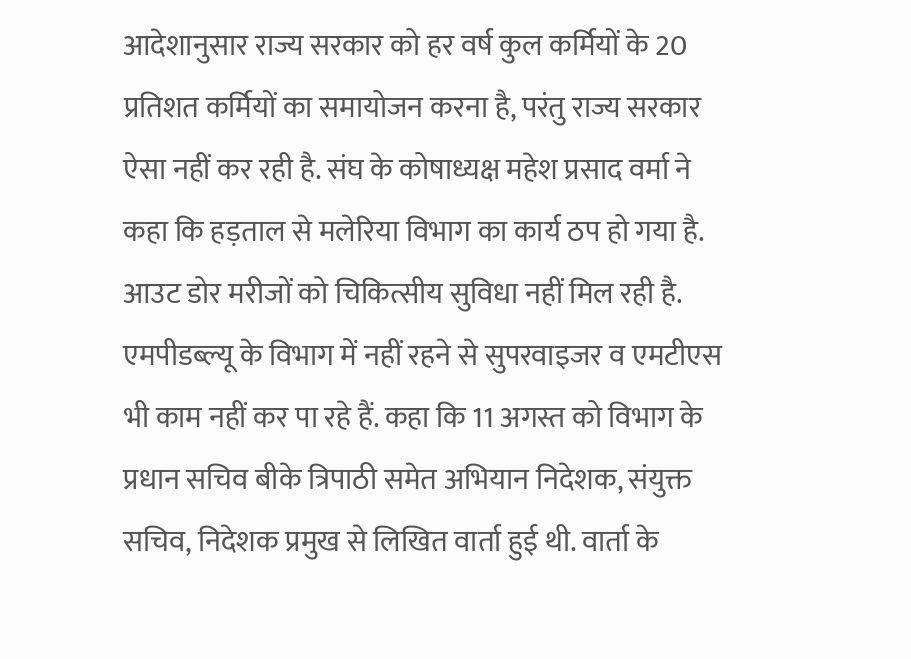आदेशानुसार राज्य सरकार को हर वर्ष कुल कर्मियों के 20 प्रतिशत कर्मियों का समायोजन करना है, परंतु राज्य सरकार ऐसा नहीं कर रही है. संघ के कोषाध्यक्ष महेश प्रसाद वर्मा ने कहा कि हड़ताल से मलेरिया विभाग का कार्य ठप हो गया है. आउट डोर मरीजों को चिकित्सीय सुविधा नहीं मिल रही है. एमपीडब्ल्यू के विभाग में नहीं रहने से सुपरवाइजर व एमटीएस भी काम नहीं कर पा रहे हैं. कहा कि 11 अगस्त को विभाग के प्रधान सचिव बीके त्रिपाठी समेत अभियान निदेशक, संयुक्त सचिव, निदेशक प्रमुख से लिखित वार्ता हुई थी. वार्ता के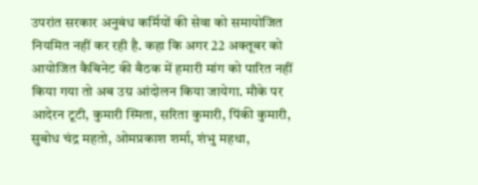उपरांत सरकार अनुबंध कर्मियों की सेवा को समायोजित नियमित नहीं कर रही है. कहा कि अगर 22 अक्तूबर को आयोजित कैबिनेट की बैठक में हमारी मांग को पारित नहीं किया गया तो अब उग्र आंदोलन किया जायेगा. मौके पर आदेरन टूटी, कुमारी स्मिता, सरिता कुमारी, पिंकी कुमारी, सुबोध चंद्र महतो, ओमप्रकाश शर्मा, शंभु महथा,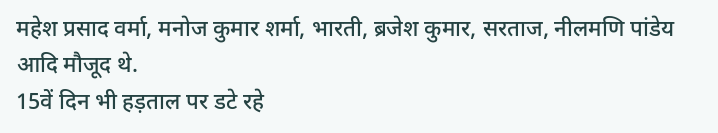महेश प्रसाद वर्मा, मनोज कुमार शर्मा, भारती, ब्रजेश कुमार, सरताज, नीलमणि पांडेय आदि मौजूद थे.
15वें दिन भी हड़ताल पर डटे रहे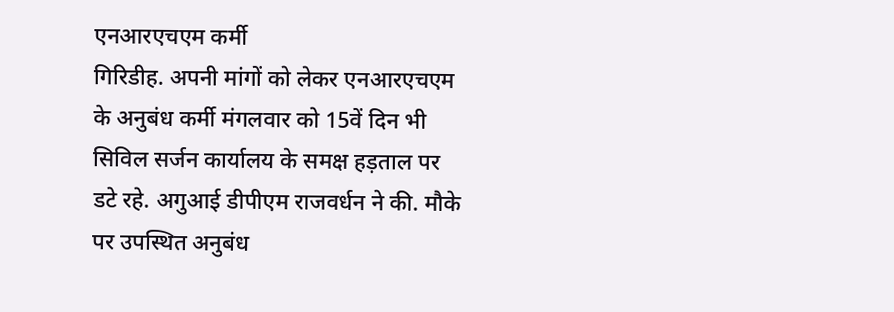एनआरएचएम कर्मी
गिरिडीह. अपनी मांगों को लेकर एनआरएचएम के अनुबंध कर्मी मंगलवार को 15वें दिन भी सिविल सर्जन कार्यालय के समक्ष हड़ताल पर डटे रहे. अगुआई डीपीएम राजवर्धन ने की. मौके पर उपस्थित अनुबंध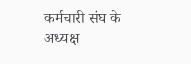कर्मचारी संघ के अध्यक्ष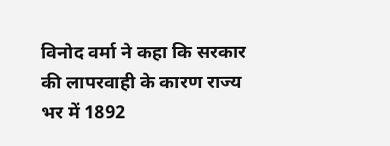विनोद वर्मा ने कहा कि सरकार की लापरवाही के कारण राज्य भर में 1892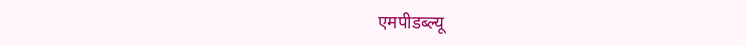एमपीडब्ल्यू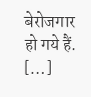बेरोजगार हो गये हैं. […]